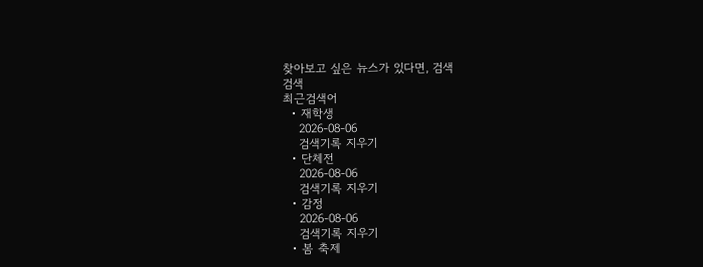찾아보고 싶은 뉴스가 있다면, 검색
검색
최근검색어
  • 재학생
    2026-08-06
    검색기록 지우기
  • 단체전
    2026-08-06
    검색기록 지우기
  • 감정
    2026-08-06
    검색기록 지우기
  • 봄 축제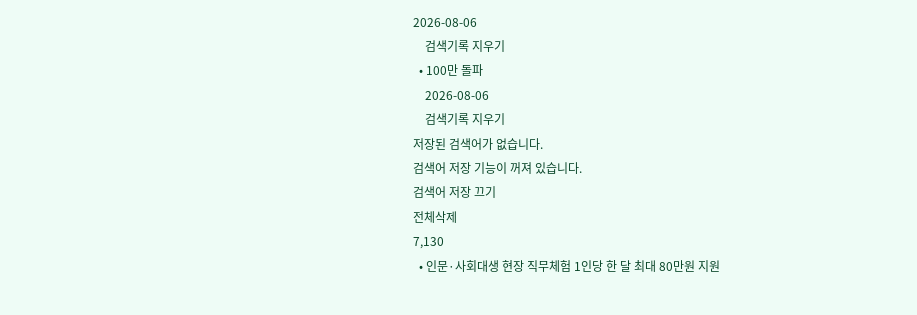2026-08-06
    검색기록 지우기
  • 100만 돌파
    2026-08-06
    검색기록 지우기
저장된 검색어가 없습니다.
검색어 저장 기능이 꺼져 있습니다.
검색어 저장 끄기
전체삭제
7,130
  • 인문·사회대생 현장 직무체험 1인당 한 달 최대 80만원 지원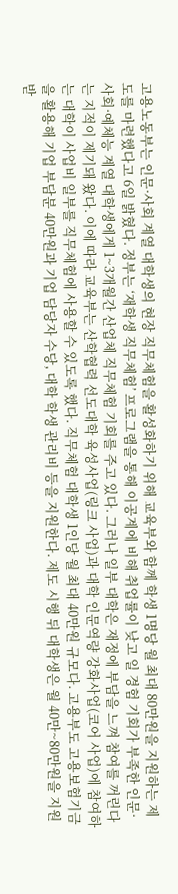고용노동부는 인문·사회 계열 대학생의 현장 직무체험을 활성화하기 위해 교육부와 함께 학생 1명당 월 최대 80만원을 지원하는 제도를 마련했다고 6일 밝혔다. 정부는 ‘재학생 직무체험’ 프로그램을 통해 이공계에 비해 취업률이 낮고 일 경험 기회가 부족한 인문·사회·예체능 계열 대학생에게 1~3개월간 산업체 직무체험 기회를 주고 있다. 그러나 일부 대학은 재정에 부담을 느껴 참여를 꺼린다는 지적이 제기돼 왔다. 이에 따라 교육부는 산학협력 선도대학 육성사업(링크 사업)과 대학 인문역량 강화사업(코어 사업)에 참여하는 대학이 사업비 일부를 직무체험에 사용할 수 있도록 했다. 직무체험 대학생 1인당 월 최대 40만원 규모다. 고용부도 고용보험기금을 활용해 기업 부담분 40만원과 기업 담당자 수당, 대학 학생 관리비 등을 지원한다. 제도 시행 뒤 대학생은 월 40만~80만원을 지원받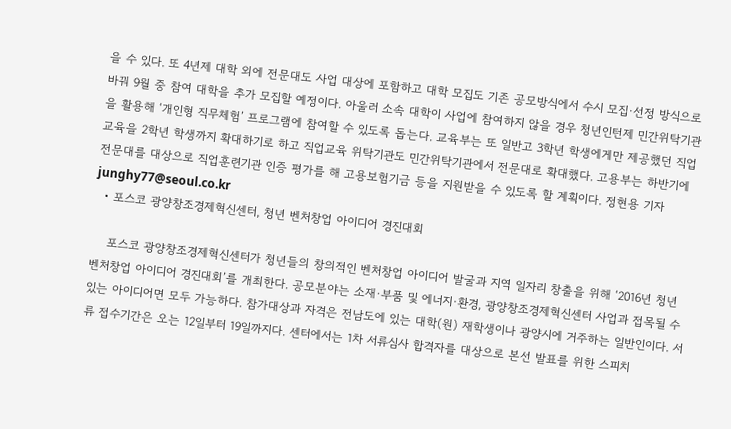을 수 있다. 또 4년제 대학 외에 전문대도 사업 대상에 포함하고 대학 모집도 기존 공모방식에서 수시 모집·선정 방식으로 바꿔 9월 중 참여 대학을 추가 모집할 예정이다. 아울러 소속 대학이 사업에 참여하지 않을 경우 청년인턴제 민간위탁기관을 활용해 ‘개인형 직무체험’ 프로그램에 참여할 수 있도록 돕는다. 교육부는 또 일반고 3학년 학생에게만 제공했던 직업교육을 2학년 학생까지 확대하기로 하고 직업교육 위탁기관도 민간위탁기관에서 전문대로 확대했다. 고용부는 하반기에 전문대를 대상으로 직업훈련기관 인증 평가를 해 고용보험기금 등을 지원받을 수 있도록 할 계획이다. 정현용 기자 junghy77@seoul.co.kr
  • 포스코 광양창조경제혁신센터, 청년 벤처창업 아이디어 경진대회

    포스코 광양창조경제혁신센터가 청년들의 창의적인 벤처창업 아이디어 발굴과 지역 일자리 창출을 위해 ‘2016년 청년 벤처창업 아이디어 경진대회’를 개최한다. 공모분야는 소재·부품 및 에너지·환경, 광양창조경제혁신센터 사업과 접목될 수 있는 아이디어면 모두 가능하다. 참가대상과 자격은 전남도에 있는 대학(원) 재학생이나 광양시에 거주하는 일반인이다. 서류 접수기간은 오는 12일부터 19일까지다. 센터에서는 1차 서류심사 합격자를 대상으로 본선 발표를 위한 스피치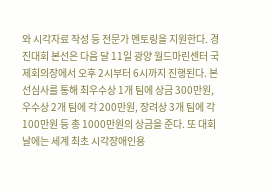와 시각자료 작성 등 전문가 멘토링을 지원한다. 경진대회 본선은 다음 달 11일 광양 월드마린센터 국제회의장에서 오후 2시부터 6시까지 진행된다. 본선심사를 통해 최우수상 1개 팀에 상금 300만원, 우수상 2개 팀에 각 200만원, 장려상 3개 팀에 각 100만원 등 총 1000만원의 상금을 준다. 또 대회 날에는 세계 최초 시각장애인용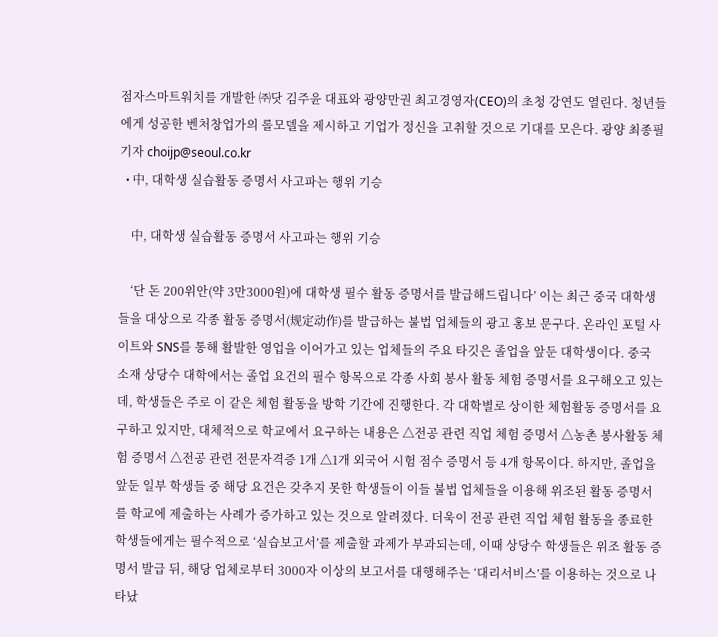점자스마트워치를 개발한 ㈜닷 김주윤 대표와 광양만권 최고경영자(CEO)의 초청 강연도 열린다. 청년들에게 성공한 벤처창업가의 롤모델을 제시하고 기업가 정신을 고취할 것으로 기대를 모은다. 광양 최종필 기자 choijp@seoul.co.kr
  • 中, 대학생 실습활동 증명서 사고파는 행위 기승

    中, 대학생 실습활동 증명서 사고파는 행위 기승

    ‘단 돈 200위안(약 3만3000원)에 대학생 필수 활동 증명서를 발급해드립니다’ 이는 최근 중국 대학생들을 대상으로 각종 활동 증명서(规定动作)를 발급하는 불법 업체들의 광고 홍보 문구다. 온라인 포털 사이트와 SNS를 통해 활발한 영업을 이어가고 있는 업체들의 주요 타깃은 졸업을 앞둔 대학생이다. 중국 소재 상당수 대학에서는 졸업 요건의 필수 항목으로 각종 사회 봉사 활동 체험 증명서를 요구해오고 있는데, 학생들은 주로 이 같은 체험 활동을 방학 기간에 진행한다. 각 대학별로 상이한 체험활동 증명서를 요구하고 있지만, 대체적으로 학교에서 요구하는 내용은 △전공 관련 직업 체험 증명서 △농촌 봉사활동 체험 증명서 △전공 관련 전문자격증 1개 △1개 외국어 시험 점수 증명서 등 4개 항목이다. 하지만, 졸업을 앞둔 일부 학생들 중 해당 요건은 갖추지 못한 학생들이 이들 불법 업체들을 이용해 위조된 활동 증명서를 학교에 제출하는 사례가 증가하고 있는 것으로 알려졌다. 더욱이 전공 관련 직업 체험 활동을 종료한 학생들에게는 필수적으로 ‘실습보고서’를 제출할 과제가 부과되는데, 이때 상당수 학생들은 위조 활동 증명서 발급 뒤, 해당 업체로부터 3000자 이상의 보고서를 대행해주는 ‘대리서비스’를 이용하는 것으로 나타났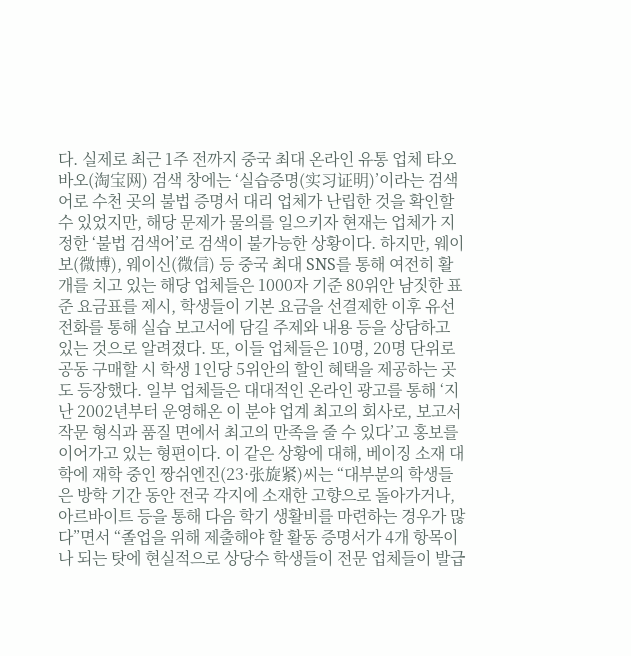다. 실제로 최근 1주 전까지 중국 최대 온라인 유통 업체 타오바오(淘宝网) 검색 창에는 ‘실습증명(实习证明)’이라는 검색어로 수천 곳의 불법 증명서 대리 업체가 난립한 것을 확인할 수 있었지만, 해당 문제가 물의를 일으키자 현재는 업체가 지정한 ‘불법 검색어’로 검색이 불가능한 상황이다. 하지만, 웨이보(微博), 웨이신(微信) 등 중국 최대 SNS를 통해 여전히 활개를 치고 있는 해당 업체들은 1000자 기준 80위안 남짓한 표준 요금표를 제시, 학생들이 기본 요금을 선결제한 이후 유선전화를 통해 실습 보고서에 담길 주제와 내용 등을 상담하고 있는 것으로 알려졌다. 또, 이들 업체들은 10명, 20명 단위로 공동 구매할 시 학생 1인당 5위안의 할인 혜택을 제공하는 곳도 등장했다. 일부 업체들은 대대적인 온라인 광고를 통해 ‘지난 2002년부터 운영해온 이 분야 업계 최고의 회사로, 보고서 작문 형식과 품질 면에서 최고의 만족을 줄 수 있다’고 홍보를 이어가고 있는 형편이다. 이 같은 상황에 대해, 베이징 소재 대학에 재학 중인 짱쉬엔진(23·张旋紧)씨는 “대부분의 학생들은 방학 기간 동안 전국 각지에 소재한 고향으로 돌아가거나, 아르바이트 등을 통해 다음 학기 생활비를 마련하는 경우가 많다”면서 “졸업을 위해 제출해야 할 활동 증명서가 4개 항목이나 되는 탓에 현실적으로 상당수 학생들이 전문 업체들이 발급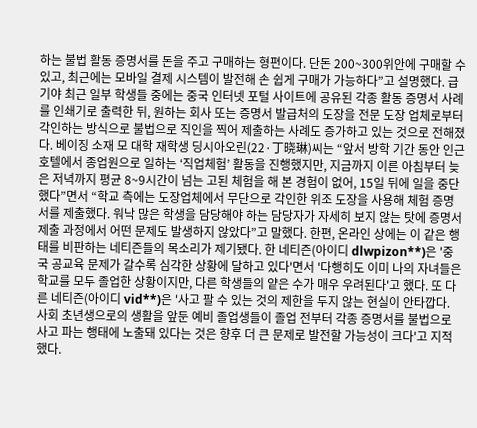하는 불법 활동 증명서를 돈을 주고 구매하는 형편이다. 단돈 200~300위안에 구매할 수 있고, 최근에는 모바일 결제 시스템이 발전해 손 쉽게 구매가 가능하다”고 설명했다. 급기야 최근 일부 학생들 중에는 중국 인터넷 포털 사이트에 공유된 각종 활동 증명서 사례를 인쇄기로 출력한 뒤, 원하는 회사 또는 증명서 발급처의 도장을 전문 도장 업체로부터 각인하는 방식으로 불법으로 직인을 찍어 제출하는 사례도 증가하고 있는 것으로 전해졌다. 베이징 소재 모 대학 재학생 딩시아오린(22·丁晓琳)씨는 “앞서 방학 기간 동안 인근 호텔에서 종업원으로 일하는 ‘직업체험’ 활동을 진행했지만, 지금까지 이른 아침부터 늦은 저녁까지 평균 8~9시간이 넘는 고된 체험을 해 본 경험이 없어, 15일 뒤에 일을 중단했다”면서 “학교 측에는 도장업체에서 무단으로 각인한 위조 도장을 사용해 체험 증명서를 제출했다. 워낙 많은 학생을 담당해야 하는 담당자가 자세히 보지 않는 탓에 증명서 제출 과정에서 어떤 문제도 발생하지 않았다”고 말했다. 한편, 온라인 상에는 이 같은 행태를 비판하는 네티즌들의 목소리가 제기됐다. 한 네티즌(아이디 dlwpizon**)은 '중국 공교육 문제가 갈수록 심각한 상황에 달하고 있다'면서 '다행히도 이미 나의 자녀들은 학교를 모두 졸업한 상황이지만, 다른 학생들의 얕은 수가 매우 우려된다'고 했다. 또 다른 네티즌(아이디 vid**)은 '사고 팔 수 있는 것의 제한을 두지 않는 현실이 안타깝다. 사회 초년생으로의 생활을 앞둔 예비 졸업생들이 졸업 전부터 각종 증명서를 불법으로 사고 파는 행태에 노출돼 있다는 것은 향후 더 큰 문제로 발전할 가능성이 크다'고 지적했다.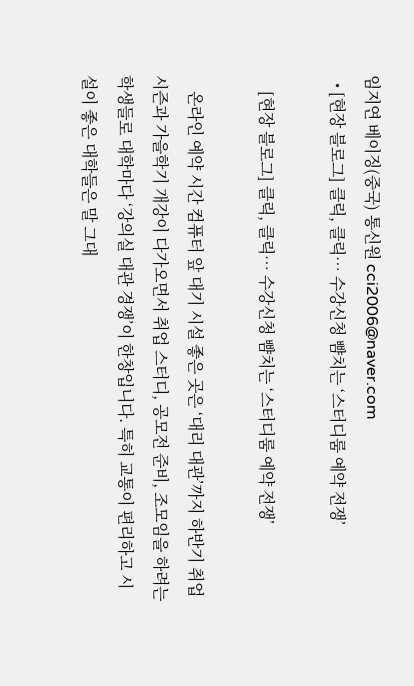임지연 베이징(중국) 통신원 cci2006@naver.com
  • [현장 블로그] 클릭, 클릭… 수강신청 뺨치는 ‘스터디룸 예약 전쟁’

    [현장 블로그] 클릭, 클릭… 수강신청 뺨치는 ‘스터디룸 예약 전쟁’

    온라인 예약 시간 컴퓨터 앞 대기 시설 좋은 곳은 ‘대리 대관’까지 하반기 취업 시즌과 가을학기 개강이 다가오면서 취업 스터디, 공모전 준비, 조모임을 하려는 학생들로 대학마다 ‘강의실 대관 경쟁’이 한창입니다. 특히 교통이 편리하고 시설이 좋은 대학들은 말 그대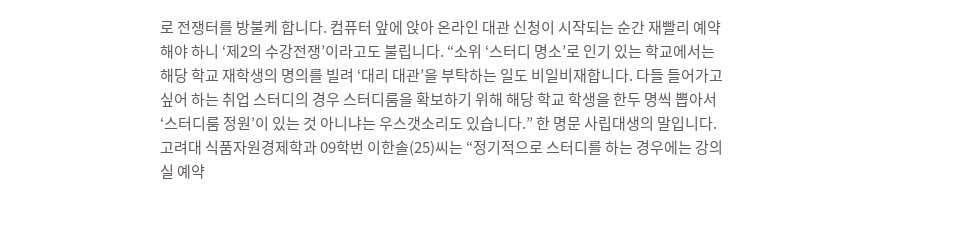로 전쟁터를 방불케 합니다. 컴퓨터 앞에 앉아 온라인 대관 신청이 시작되는 순간 재빨리 예약해야 하니 ‘제2의 수강전쟁’이라고도 불립니다. “소위 ‘스터디 명소’로 인기 있는 학교에서는 해당 학교 재학생의 명의를 빌려 ‘대리 대관’을 부탁하는 일도 비일비재합니다. 다들 들어가고 싶어 하는 취업 스터디의 경우 스터디룸을 확보하기 위해 해당 학교 학생을 한두 명씩 뽑아서 ‘스터디룸 정원’이 있는 것 아니냐는 우스갯소리도 있습니다.” 한 명문 사립대생의 말입니다. 고려대 식품자원경제학과 09학번 이한솔(25)씨는 “정기적으로 스터디를 하는 경우에는 강의실 예약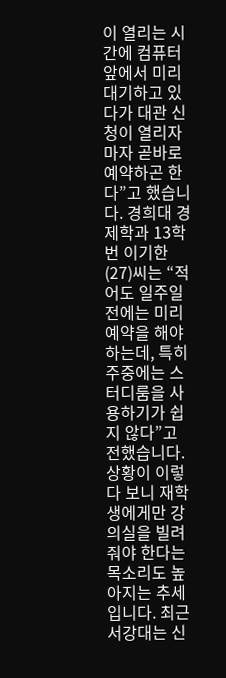이 열리는 시간에 컴퓨터 앞에서 미리 대기하고 있다가 대관 신청이 열리자마자 곧바로 예약하곤 한다”고 했습니다. 경희대 경제학과 13학번 이기한(27)씨는 “적어도 일주일 전에는 미리 예약을 해야 하는데, 특히 주중에는 스터디룸을 사용하기가 쉽지 않다”고 전했습니다. 상황이 이렇다 보니 재학생에게만 강의실을 빌려줘야 한다는 목소리도 높아지는 추세입니다. 최근 서강대는 신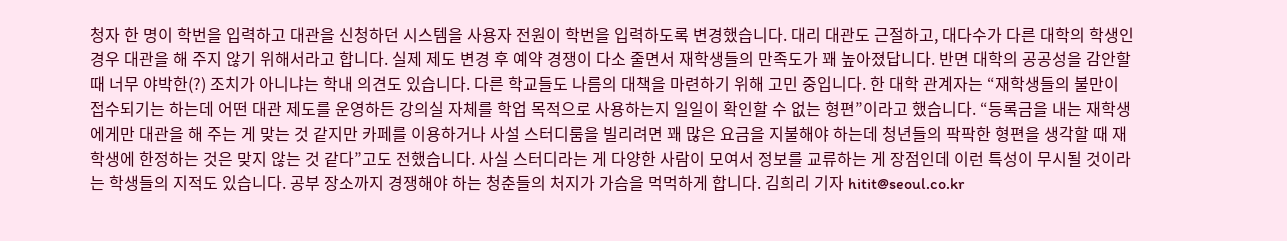청자 한 명이 학번을 입력하고 대관을 신청하던 시스템을 사용자 전원이 학번을 입력하도록 변경했습니다. 대리 대관도 근절하고, 대다수가 다른 대학의 학생인 경우 대관을 해 주지 않기 위해서라고 합니다. 실제 제도 변경 후 예약 경쟁이 다소 줄면서 재학생들의 만족도가 꽤 높아졌답니다. 반면 대학의 공공성을 감안할 때 너무 야박한(?) 조치가 아니냐는 학내 의견도 있습니다. 다른 학교들도 나름의 대책을 마련하기 위해 고민 중입니다. 한 대학 관계자는 “재학생들의 불만이 접수되기는 하는데 어떤 대관 제도를 운영하든 강의실 자체를 학업 목적으로 사용하는지 일일이 확인할 수 없는 형편”이라고 했습니다. “등록금을 내는 재학생에게만 대관을 해 주는 게 맞는 것 같지만 카페를 이용하거나 사설 스터디룸을 빌리려면 꽤 많은 요금을 지불해야 하는데 청년들의 팍팍한 형편을 생각할 때 재학생에 한정하는 것은 맞지 않는 것 같다”고도 전했습니다. 사실 스터디라는 게 다양한 사람이 모여서 정보를 교류하는 게 장점인데 이런 특성이 무시될 것이라는 학생들의 지적도 있습니다. 공부 장소까지 경쟁해야 하는 청춘들의 처지가 가슴을 먹먹하게 합니다. 김희리 기자 hitit@seoul.co.kr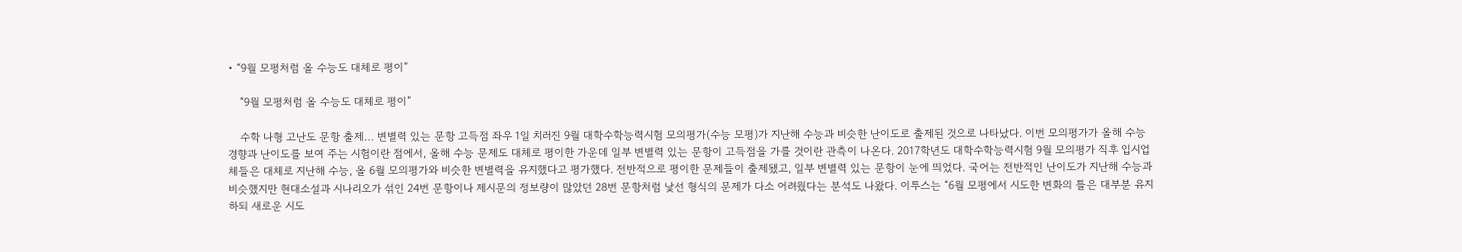• “9월 모평처럼 올 수능도 대체로 평이”

    “9월 모평처럼 올 수능도 대체로 평이”

    수학 나형 고난도 문항 출제… 변별력 있는 문항 고득점 좌우 1일 치러진 9월 대학수학능력시험 모의평가(수능 모평)가 지난해 수능과 비슷한 난이도로 출제된 것으로 나타났다. 이번 모의평가가 올해 수능 경향과 난이도를 보여 주는 시험이란 점에서, 올해 수능 문제도 대체로 평이한 가운데 일부 변별력 있는 문항이 고득점을 가를 것이란 관측이 나온다. 2017학년도 대학수학능력시험 9월 모의평가 직후 입시업체들은 대체로 지난해 수능, 올 6월 모의평가와 비슷한 변별력을 유지했다고 평가했다. 전반적으로 평이한 문제들이 출제됐고, 일부 변별력 있는 문항이 눈에 띄었다. 국어는 전반적인 난이도가 지난해 수능과 비슷했지만 현대소설과 시나리오가 섞인 24번 문항이나 제시문의 정보량이 많았던 28번 문항처럼 낯선 형식의 문제가 다소 어려웠다는 분석도 나왔다. 이투스는 “6월 모평에서 시도한 변화의 틀은 대부분 유지하되 새로운 시도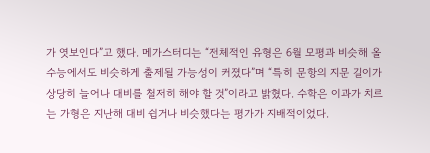가 엿보인다”고 했다. 메가스터디는 “전체적인 유형은 6월 모평과 비슷해 올 수능에서도 비슷하게 출제될 가능성이 커졌다”며 “특히 문항의 지문 길이가 상당히 늘어나 대비를 철저히 해야 할 것”이라고 밝혔다. 수학은 이과가 치르는 가형은 지난해 대비 쉽거나 비슷했다는 평가가 지배적이었다.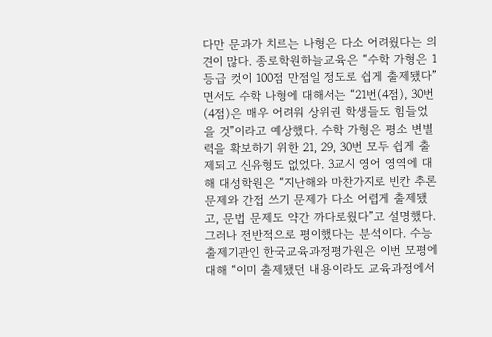다만 문과가 치르는 나형은 다소 어려웠다는 의견이 많다. 종로학원하늘교육은 “수학 가형은 1등급 컷이 100점 만점일 정도로 쉽게 출제됐다”면서도 수학 나형에 대해서는 “21번(4점), 30번(4점)은 매우 어려워 상위권 학생들도 힘들었을 것”이라고 예상했다. 수학 가형은 평소 변별력을 확보하기 위한 21, 29, 30번 모두 쉽게 출제되고 신유형도 없었다. 3교시 영어 영역에 대해 대성학원은 “지난해와 마찬가지로 빈칸 추론 문제와 간접 쓰기 문제가 다소 어렵게 출제됐고, 문법 문제도 약간 까다로웠다”고 설명했다. 그러나 전반적으로 평이했다는 분석이다. 수능 출제기관인 한국교육과정평가원은 이번 모평에 대해 “이미 출제됐던 내용이라도 교육과정에서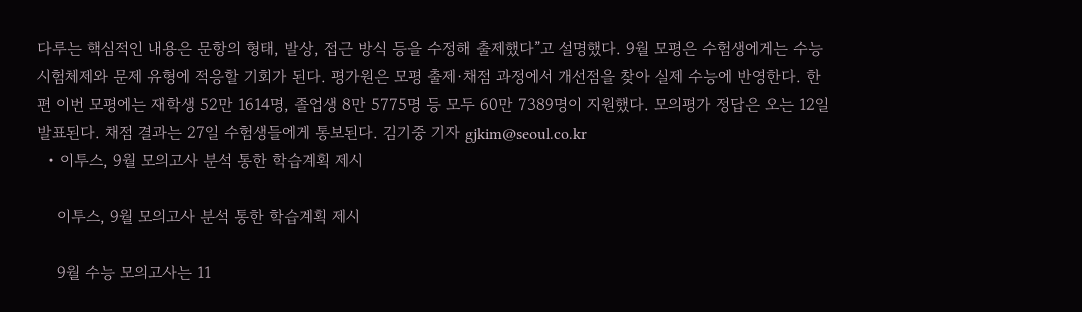다루는 핵심적인 내용은 문항의 형태, 발상, 접근 방식 등을 수정해 출제했다”고 설명했다. 9월 모평은 수험생에게는 수능 시험체제와 문제 유형에 적응할 기회가 된다. 평가원은 모평 출제·채점 과정에서 개선점을 찾아 실제 수능에 반영한다. 한편 이번 모평에는 재학생 52만 1614명, 졸업생 8만 5775명 등 모두 60만 7389명이 지원했다. 모의평가 정답은 오는 12일 발표된다. 채점 결과는 27일 수험생들에게 통보된다. 김기중 기자 gjkim@seoul.co.kr
  • 이투스, 9월 모의고사 분석 통한 학습계획 제시

    이투스, 9월 모의고사 분석 통한 학습계획 제시

    9월 수능 모의고사는 11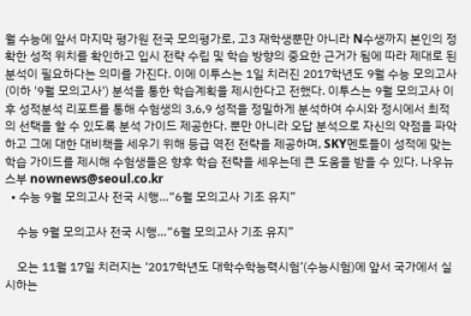월 수능에 앞서 마지막 평가원 전국 모의평가로, 고3 재학생뿐만 아니라 N수생까지 본인의 정확한 성적 위치를 확인하고 입시 전략 수립 및 학습 방향의 중요한 근거가 됨에 따라 제대로 된 분석이 필요하다는 의미를 가진다. 이에 이투스는 1일 치러진 2017학년도 9월 수능 모의고사(이하 '9월 모의고사') 분석을 통한 학습계획을 제시한다고 전했다. 이투스는 9월 모의고사 이후 성적분석 리포트를 통해 수험생의 3,6,9 성적을 정밀하게 분석하여 수시와 정시에서 최적의 선택을 할 수 있도록 분석 가이드 제공한다. 뿐만 아니라 오답 분석으로 자신의 약점을 파악하고 그에 대한 대비책을 세우기 위해 등급 역전 전략을 제공하며, SKY멘토들이 성적에 맞는 학습 가이드를 제시해 수험생들은 향후 학습 전략을 세우는데 큰 도움을 받을 수 있다. 나우뉴스부 nownews@seoul.co.kr
  • 수능 9월 모의고사 전국 시행…“6월 모의고사 기조 유지”

    수능 9월 모의고사 전국 시행…“6월 모의고사 기조 유지”

    오는 11월 17일 치러지는 ‘2017학년도 대학수학능력시험’(수능시험)에 앞서 국가에서 실시하는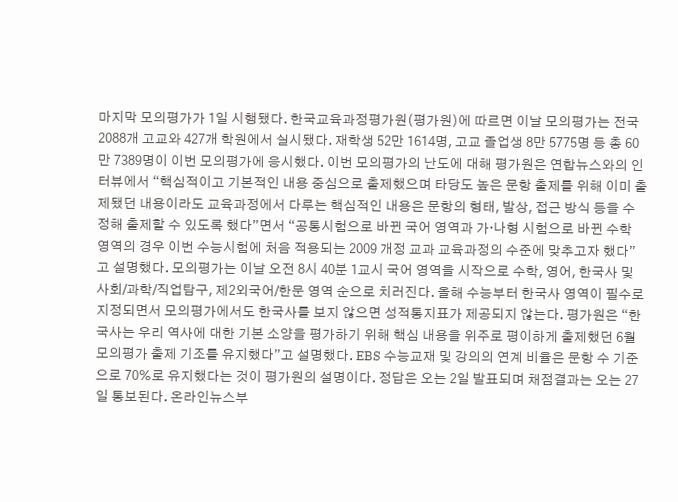마지막 모의평가가 1일 시행됐다. 한국교육과정평가원(평가원)에 따르면 이날 모의평가는 전국 2088개 고교와 427개 학원에서 실시됐다. 재학생 52만 1614명, 고교 졸업생 8만 5775명 등 총 60만 7389명이 이번 모의평가에 응시했다. 이번 모의평가의 난도에 대해 평가원은 연합뉴스와의 인터뷰에서 “핵심적이고 기본적인 내용 중심으로 출제했으며 타당도 높은 문항 출제를 위해 이미 출제됐던 내용이라도 교육과정에서 다루는 핵심적인 내용은 문항의 형태, 발상, 접근 방식 등을 수정해 출제할 수 있도록 했다”면서 “공통시험으로 바뀐 국어 영역과 가·나형 시험으로 바뀐 수학 영역의 경우 이번 수능시험에 처음 적용되는 2009 개정 교과 교육과정의 수준에 맞추고자 했다”고 설명했다. 모의평가는 이날 오전 8시 40분 1교시 국어 영역을 시작으로 수학, 영어, 한국사 및 사회/과학/직업탐구, 제2외국어/한문 영역 순으로 치러진다. 올해 수능부터 한국사 영역이 필수로 지정되면서 모의평가에서도 한국사를 보지 않으면 성적통지표가 제공되지 않는다. 평가원은 “한국사는 우리 역사에 대한 기본 소양을 평가하기 위해 핵심 내용을 위주로 평이하게 출제했던 6월 모의평가 출제 기조를 유지했다”고 설명했다. EBS 수능교재 및 강의의 연계 비율은 문항 수 기준으로 70%로 유지했다는 것이 평가원의 설명이다. 정답은 오는 2일 발표되며 채점결과는 오는 27일 통보된다. 온라인뉴스부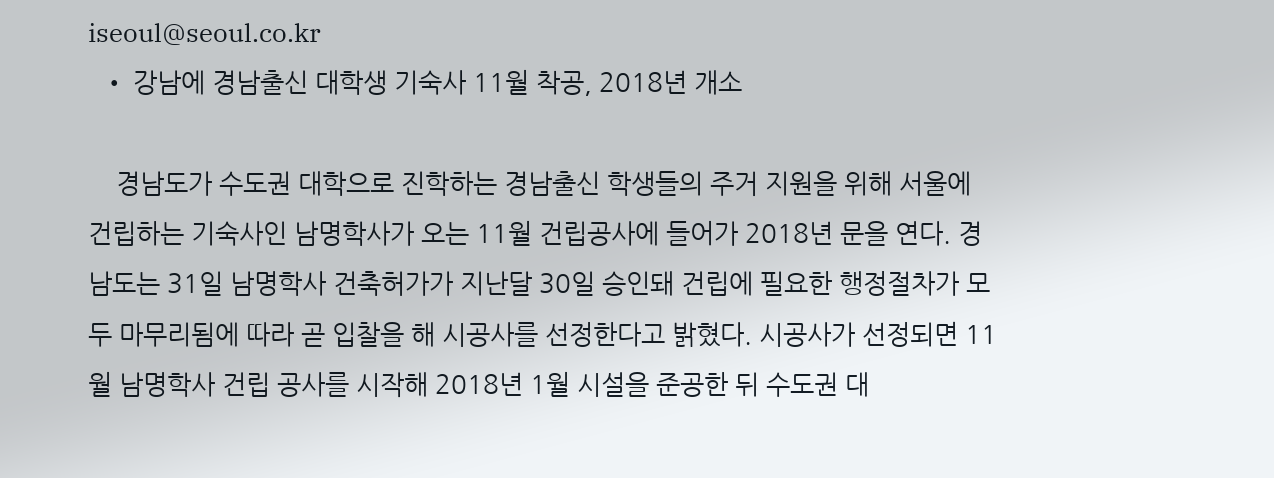iseoul@seoul.co.kr
  • 강남에 경남출신 대학생 기숙사 11월 착공, 2018년 개소

    경남도가 수도권 대학으로 진학하는 경남출신 학생들의 주거 지원을 위해 서울에 건립하는 기숙사인 남명학사가 오는 11월 건립공사에 들어가 2018년 문을 연다. 경남도는 31일 남명학사 건축허가가 지난달 30일 승인돼 건립에 필요한 행정절차가 모두 마무리됨에 따라 곧 입찰을 해 시공사를 선정한다고 밝혔다. 시공사가 선정되면 11월 남명학사 건립 공사를 시작해 2018년 1월 시설을 준공한 뒤 수도권 대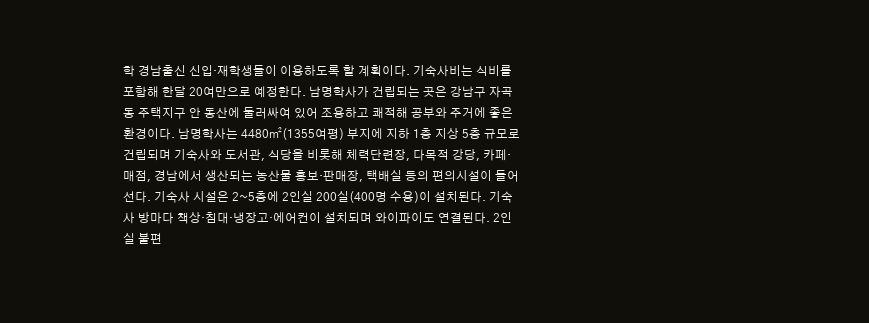학 경남출신 신입·재학생들이 이용하도록 할 계획이다. 기숙사비는 식비를 포함해 한달 20여만으로 예정한다. 남명학사가 건립되는 곳은 강남구 자곡동 주택지구 안 동산에 둘러싸여 있어 조용하고 쾌적해 공부와 주거에 좋은 환경이다. 남명학사는 4480㎡(1355여평) 부지에 지하 1층 지상 5층 규모로 건립되며 기숙사와 도서관, 식당을 비롯해 체력단련장, 다목적 강당, 카페·매점, 경남에서 생산되는 농산물 홍보·판매장, 택배실 등의 편의시설이 들어선다. 기숙사 시설은 2~5층에 2인실 200실(400명 수용)이 설치된다. 기숙사 방마다 책상·침대·냉장고·에어컨이 설치되며 와이파이도 연결된다. 2인실 불편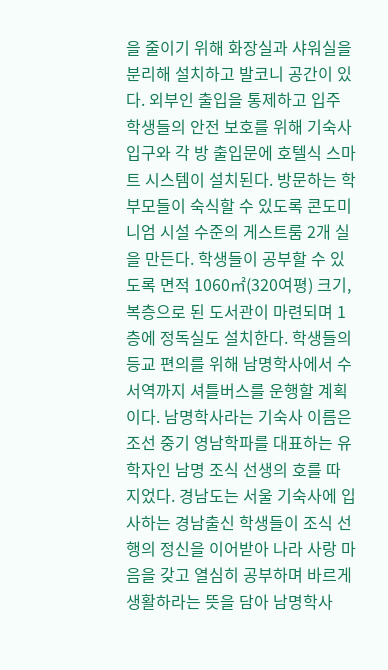을 줄이기 위해 화장실과 샤워실을 분리해 설치하고 발코니 공간이 있다. 외부인 출입을 통제하고 입주 학생들의 안전 보호를 위해 기숙사 입구와 각 방 출입문에 호텔식 스마트 시스템이 설치된다. 방문하는 학부모들이 숙식할 수 있도록 콘도미니엄 시설 수준의 게스트룸 2개 실을 만든다. 학생들이 공부할 수 있도록 면적 1060㎡(320여평) 크기, 복층으로 된 도서관이 마련되며 1층에 정독실도 설치한다. 학생들의 등교 편의를 위해 남명학사에서 수서역까지 셔틀버스를 운행할 계획이다. 남명학사라는 기숙사 이름은 조선 중기 영남학파를 대표하는 유학자인 남명 조식 선생의 호를 따 지었다. 경남도는 서울 기숙사에 입사하는 경남출신 학생들이 조식 선행의 정신을 이어받아 나라 사랑 마음을 갖고 열심히 공부하며 바르게 생활하라는 뜻을 담아 남명학사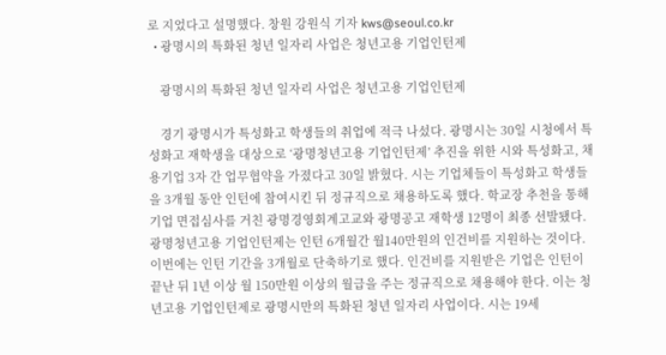로 지었다고 설명했다. 창원 강원식 기자 kws@seoul.co.kr
  • 광명시의 특화된 청년 일자리 사업은 청년고용 기업인턴제

    광명시의 특화된 청년 일자리 사업은 청년고용 기업인턴제

    경기 광명시가 특성화고 학생들의 취업에 적극 나섰다. 광명시는 30일 시청에서 특성화고 재학생을 대상으로 ‘광명청년고용 기업인턴제’ 추진을 위한 시와 특성화고, 채용기업 3자 간 업무협약을 가졌다고 30일 밝혔다. 시는 기업체들이 특성화고 학생들을 3개월 동안 인턴에 참여시킨 뒤 정규직으로 채용하도록 했다. 학교장 추천을 통해 기업 면접심사를 거친 광명경영회계고교와 광명공고 재학생 12명이 최종 선발됐다. 광명청년고용 기업인턴제는 인턴 6개월간 월140만원의 인건비를 지원하는 것이다. 이번에는 인턴 기간을 3개월로 단축하기로 했다. 인건비를 지원받은 기업은 인턴이 끝난 뒤 1년 이상 월 150만원 이상의 월급을 주는 정규직으로 채용해야 한다. 이는 청년고용 기업인턴제로 광명시만의 특화된 청년 일자리 사업이다. 시는 19세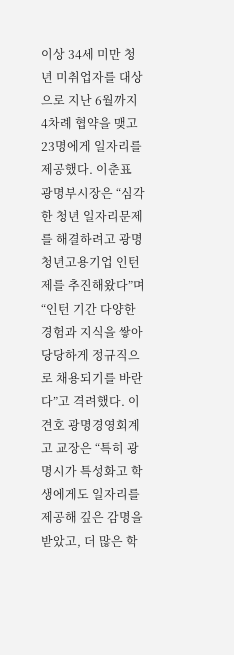이상 34세 미만 청년 미취업자를 대상으로 지난 6월까지 4차례 협약을 맺고 23명에게 일자리를 제공했다. 이춘표 광명부시장은 “심각한 청년 일자리문제를 해결하려고 광명청년고용기업 인턴제를 추진해왔다”며 “인턴 기간 다양한 경험과 지식을 쌓아 당당하게 정규직으로 채용되기를 바란다”고 격려했다. 이견호 광명경영회계고 교장은 “특히 광명시가 특성화고 학생에게도 일자리를 제공해 깊은 감명을 받았고, 더 많은 학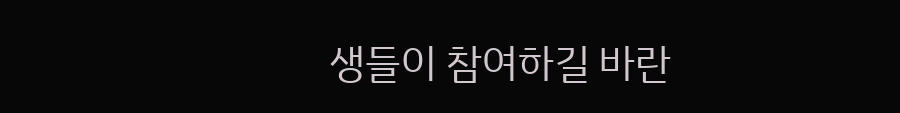생들이 참여하길 바란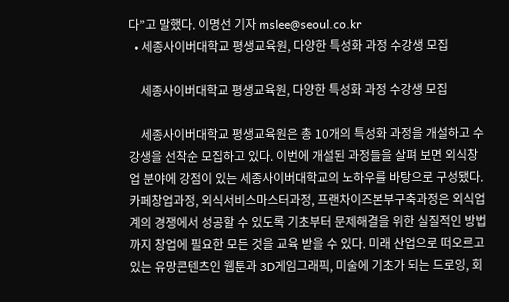다”고 말했다. 이명선 기자 mslee@seoul.co.kr
  • 세종사이버대학교 평생교육원, 다양한 특성화 과정 수강생 모집

    세종사이버대학교 평생교육원, 다양한 특성화 과정 수강생 모집

    세종사이버대학교 평생교육원은 총 10개의 특성화 과정을 개설하고 수강생을 선착순 모집하고 있다. 이번에 개설된 과정들을 살펴 보면 외식창업 분야에 강점이 있는 세종사이버대학교의 노하우를 바탕으로 구성됐다. 카페창업과정, 외식서비스마스터과정, 프랜차이즈본부구축과정은 외식업계의 경쟁에서 성공할 수 있도록 기초부터 문제해결을 위한 실질적인 방법까지 창업에 필요한 모든 것을 교육 받을 수 있다. 미래 산업으로 떠오르고 있는 유망콘텐츠인 웹툰과 3D게임그래픽, 미술에 기초가 되는 드로잉, 회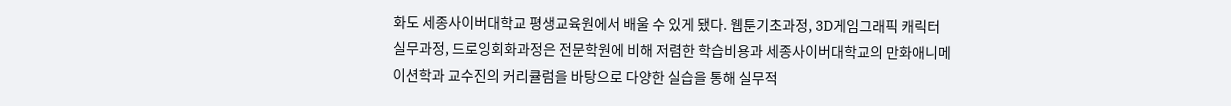화도 세종사이버대학교 평생교육원에서 배울 수 있게 됐다. 웹툰기초과정, 3D게임그래픽 캐릭터 실무과정, 드로잉회화과정은 전문학원에 비해 저렴한 학습비용과 세종사이버대학교의 만화애니메이션학과 교수진의 커리큘럼을 바탕으로 다양한 실습을 통해 실무적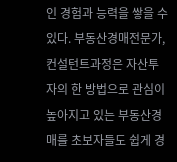인 경험과 능력을 쌓을 수 있다. 부동산경매전문가, 컨설턴트과정은 자산투자의 한 방법으로 관심이 높아지고 있는 부동산경매를 초보자들도 쉽게 경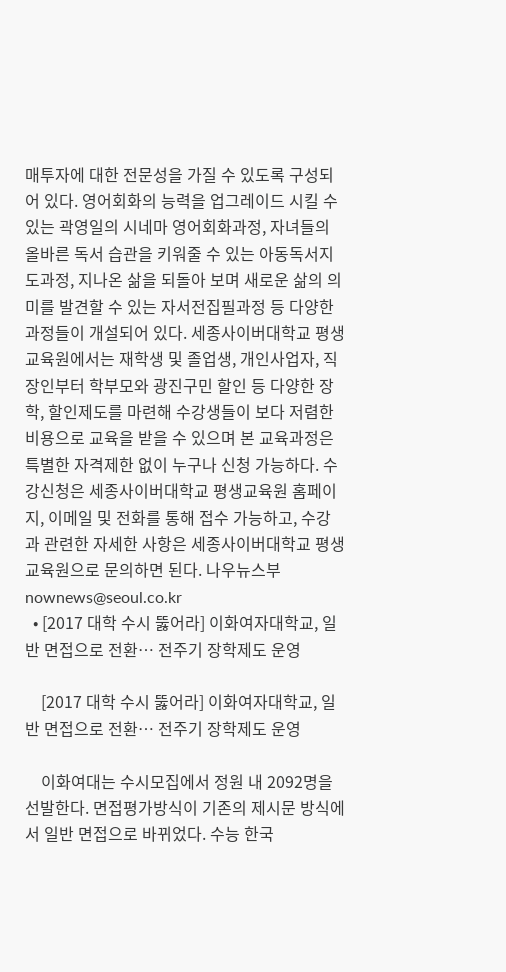매투자에 대한 전문성을 가질 수 있도록 구성되어 있다. 영어회화의 능력을 업그레이드 시킬 수 있는 곽영일의 시네마 영어회화과정, 자녀들의 올바른 독서 습관을 키워줄 수 있는 아동독서지도과정, 지나온 삶을 되돌아 보며 새로운 삶의 의미를 발견할 수 있는 자서전집필과정 등 다양한 과정들이 개설되어 있다. 세종사이버대학교 평생교육원에서는 재학생 및 졸업생, 개인사업자, 직장인부터 학부모와 광진구민 할인 등 다양한 장학, 할인제도를 마련해 수강생들이 보다 저렴한 비용으로 교육을 받을 수 있으며 본 교육과정은 특별한 자격제한 없이 누구나 신청 가능하다. 수강신청은 세종사이버대학교 평생교육원 홈페이지, 이메일 및 전화를 통해 접수 가능하고, 수강과 관련한 자세한 사항은 세종사이버대학교 평생교육원으로 문의하면 된다. 나우뉴스부 nownews@seoul.co.kr
  • [2017 대학 수시 뚫어라] 이화여자대학교, 일반 면접으로 전환… 전주기 장학제도 운영

    [2017 대학 수시 뚫어라] 이화여자대학교, 일반 면접으로 전환… 전주기 장학제도 운영

    이화여대는 수시모집에서 정원 내 2092명을 선발한다. 면접평가방식이 기존의 제시문 방식에서 일반 면접으로 바뀌었다. 수능 한국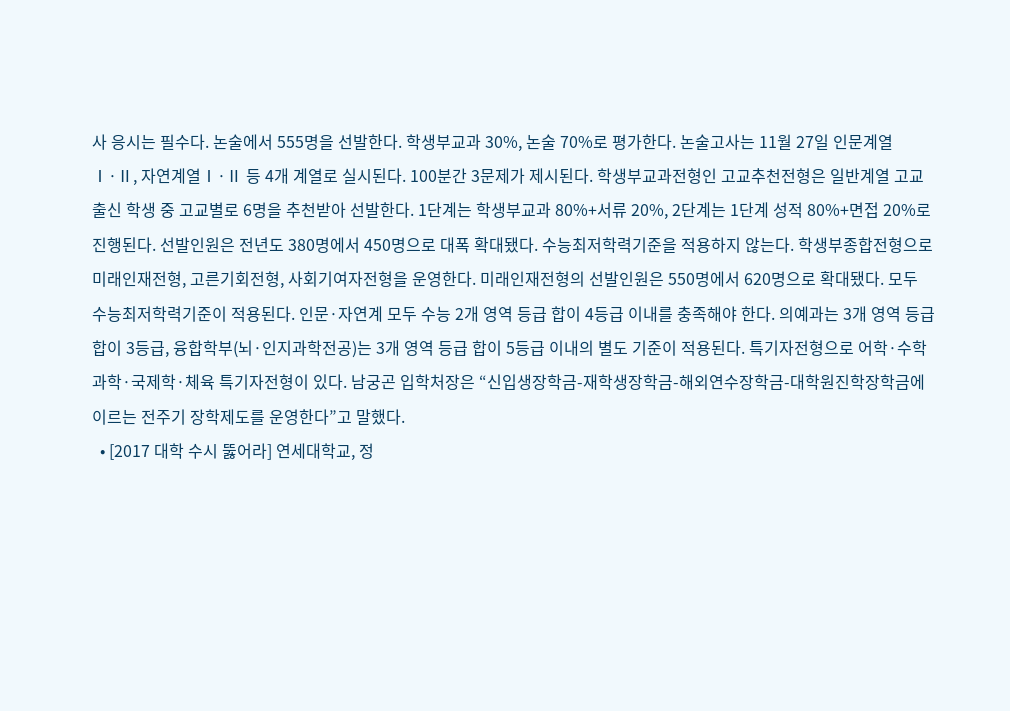사 응시는 필수다. 논술에서 555명을 선발한다. 학생부교과 30%, 논술 70%로 평가한다. 논술고사는 11월 27일 인문계열Ⅰ·Ⅱ, 자연계열Ⅰ·Ⅱ 등 4개 계열로 실시된다. 100분간 3문제가 제시된다. 학생부교과전형인 고교추천전형은 일반계열 고교 출신 학생 중 고교별로 6명을 추천받아 선발한다. 1단계는 학생부교과 80%+서류 20%, 2단계는 1단계 성적 80%+면접 20%로 진행된다. 선발인원은 전년도 380명에서 450명으로 대폭 확대됐다. 수능최저학력기준을 적용하지 않는다. 학생부종합전형으로 미래인재전형, 고른기회전형, 사회기여자전형을 운영한다. 미래인재전형의 선발인원은 550명에서 620명으로 확대됐다. 모두 수능최저학력기준이 적용된다. 인문·자연계 모두 수능 2개 영역 등급 합이 4등급 이내를 충족해야 한다. 의예과는 3개 영역 등급 합이 3등급, 융합학부(뇌·인지과학전공)는 3개 영역 등급 합이 5등급 이내의 별도 기준이 적용된다. 특기자전형으로 어학·수학과학·국제학·체육 특기자전형이 있다. 남궁곤 입학처장은 “신입생장학금-재학생장학금-해외연수장학금-대학원진학장학금에 이르는 전주기 장학제도를 운영한다”고 말했다.
  • [2017 대학 수시 뚫어라] 연세대학교, 정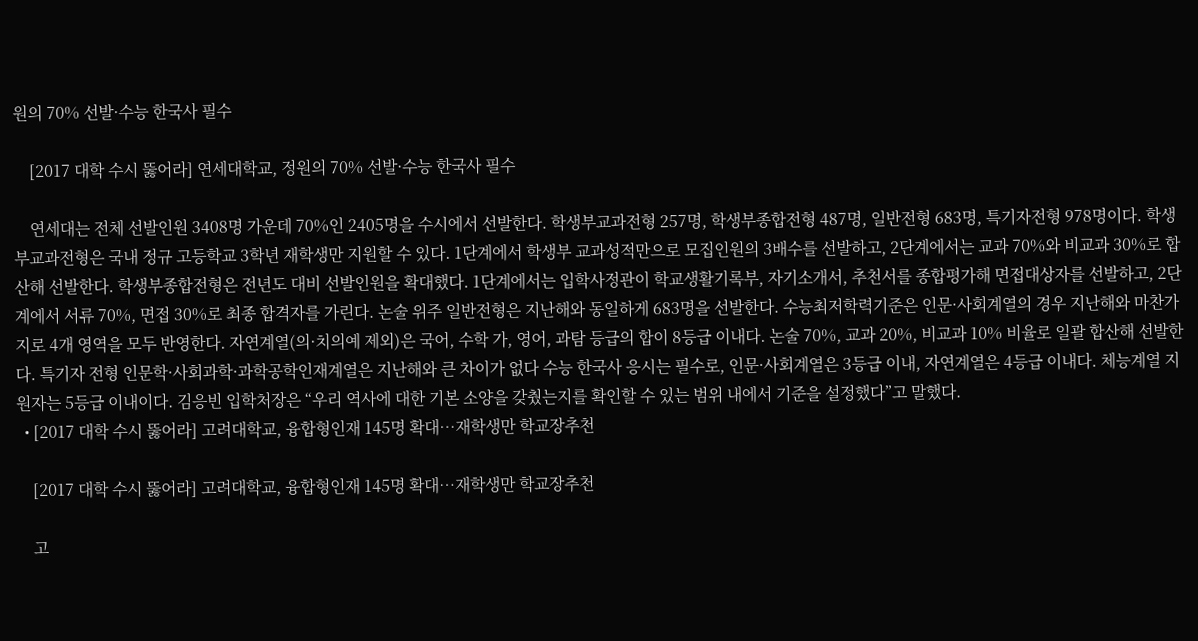원의 70% 선발·수능 한국사 필수

    [2017 대학 수시 뚫어라] 연세대학교, 정원의 70% 선발·수능 한국사 필수

    연세대는 전체 선발인원 3408명 가운데 70%인 2405명을 수시에서 선발한다. 학생부교과전형 257명, 학생부종합전형 487명, 일반전형 683명, 특기자전형 978명이다. 학생부교과전형은 국내 정규 고등학교 3학년 재학생만 지원할 수 있다. 1단계에서 학생부 교과성적만으로 모집인원의 3배수를 선발하고, 2단계에서는 교과 70%와 비교과 30%로 합산해 선발한다. 학생부종합전형은 전년도 대비 선발인원을 확대했다. 1단계에서는 입학사정관이 학교생활기록부, 자기소개서, 추천서를 종합평가해 면접대상자를 선발하고, 2단계에서 서류 70%, 면접 30%로 최종 합격자를 가린다. 논술 위주 일반전형은 지난해와 동일하게 683명을 선발한다. 수능최저학력기준은 인문·사회계열의 경우 지난해와 마찬가지로 4개 영역을 모두 반영한다. 자연계열(의·치의예 제외)은 국어, 수학 가, 영어, 과탐 등급의 합이 8등급 이내다. 논술 70%, 교과 20%, 비교과 10% 비율로 일괄 합산해 선발한다. 특기자 전형 인문학·사회과학·과학공학인재계열은 지난해와 큰 차이가 없다 수능 한국사 응시는 필수로, 인문·사회계열은 3등급 이내, 자연계열은 4등급 이내다. 체능계열 지원자는 5등급 이내이다. 김응빈 입학처장은 “우리 역사에 대한 기본 소양을 갖췄는지를 확인할 수 있는 범위 내에서 기준을 설정했다”고 말했다.
  • [2017 대학 수시 뚫어라] 고려대학교, 융합형인재 145명 확대…재학생만 학교장추천

    [2017 대학 수시 뚫어라] 고려대학교, 융합형인재 145명 확대…재학생만 학교장추천

    고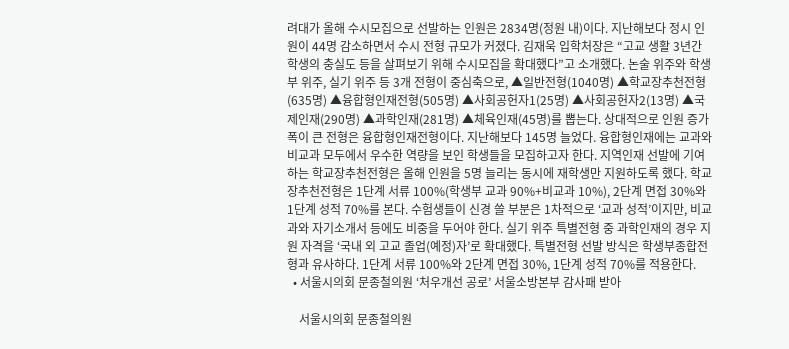려대가 올해 수시모집으로 선발하는 인원은 2834명(정원 내)이다. 지난해보다 정시 인원이 44명 감소하면서 수시 전형 규모가 커졌다. 김재욱 입학처장은 “고교 생활 3년간 학생의 충실도 등을 살펴보기 위해 수시모집을 확대했다”고 소개했다. 논술 위주와 학생부 위주, 실기 위주 등 3개 전형이 중심축으로, ▲일반전형(1040명) ▲학교장추천전형(635명) ▲융합형인재전형(505명) ▲사회공헌자1(25명) ▲사회공헌자2(13명) ▲국제인재(290명) ▲과학인재(281명) ▲체육인재(45명)를 뽑는다. 상대적으로 인원 증가폭이 큰 전형은 융합형인재전형이다. 지난해보다 145명 늘었다. 융합형인재에는 교과와 비교과 모두에서 우수한 역량을 보인 학생들을 모집하고자 한다. 지역인재 선발에 기여하는 학교장추천전형은 올해 인원을 5명 늘리는 동시에 재학생만 지원하도록 했다. 학교장추천전형은 1단계 서류 100%(학생부 교과 90%+비교과 10%), 2단계 면접 30%와 1단계 성적 70%를 본다. 수험생들이 신경 쓸 부분은 1차적으로 ‘교과 성적’이지만, 비교과와 자기소개서 등에도 비중을 두어야 한다. 실기 위주 특별전형 중 과학인재의 경우 지원 자격을 ‘국내 외 고교 졸업(예정)자’로 확대했다. 특별전형 선발 방식은 학생부종합전형과 유사하다. 1단계 서류 100%와 2단계 면접 30%, 1단계 성적 70%를 적용한다.
  • 서울시의회 문종철의원 ‘처우개선 공로’ 서울소방본부 감사패 받아

    서울시의회 문종철의원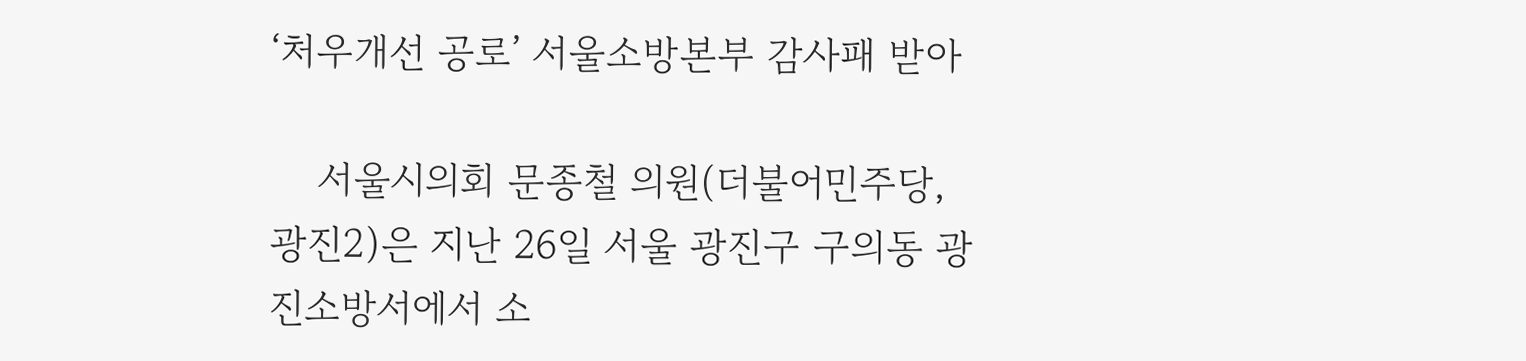‘처우개선 공로’ 서울소방본부 감사패 받아

    서울시의회 문종철 의원(더불어민주당, 광진2)은 지난 26일 서울 광진구 구의동 광진소방서에서 소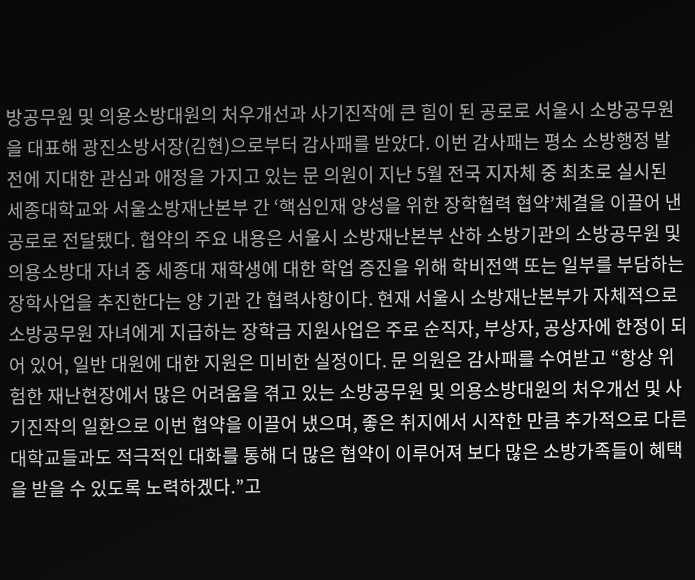방공무원 및 의용소방대원의 처우개선과 사기진작에 큰 힘이 된 공로로 서울시 소방공무원을 대표해 광진소방서장(김현)으로부터 감사패를 받았다. 이번 감사패는 평소 소방행정 발전에 지대한 관심과 애정을 가지고 있는 문 의원이 지난 5월 전국 지자체 중 최초로 실시된 세종대학교와 서울소방재난본부 간 ‘핵심인재 양성을 위한 장학협력 협약’체결을 이끌어 낸 공로로 전달됐다. 협약의 주요 내용은 서울시 소방재난본부 산하 소방기관의 소방공무원 및 의용소방대 자녀 중 세종대 재학생에 대한 학업 증진을 위해 학비전액 또는 일부를 부담하는 장학사업을 추진한다는 양 기관 간 협력사항이다. 현재 서울시 소방재난본부가 자체적으로 소방공무원 자녀에게 지급하는 장학금 지원사업은 주로 순직자, 부상자, 공상자에 한정이 되어 있어, 일반 대원에 대한 지원은 미비한 실정이다. 문 의원은 감사패를 수여받고 “항상 위험한 재난현장에서 많은 어려움을 겪고 있는 소방공무원 및 의용소방대원의 처우개선 및 사기진작의 일환으로 이번 협약을 이끌어 냈으며, 좋은 취지에서 시작한 만큼 추가적으로 다른 대학교들과도 적극적인 대화를 통해 더 많은 협약이 이루어져 보다 많은 소방가족들이 혜택을 받을 수 있도록 노력하겠다.”고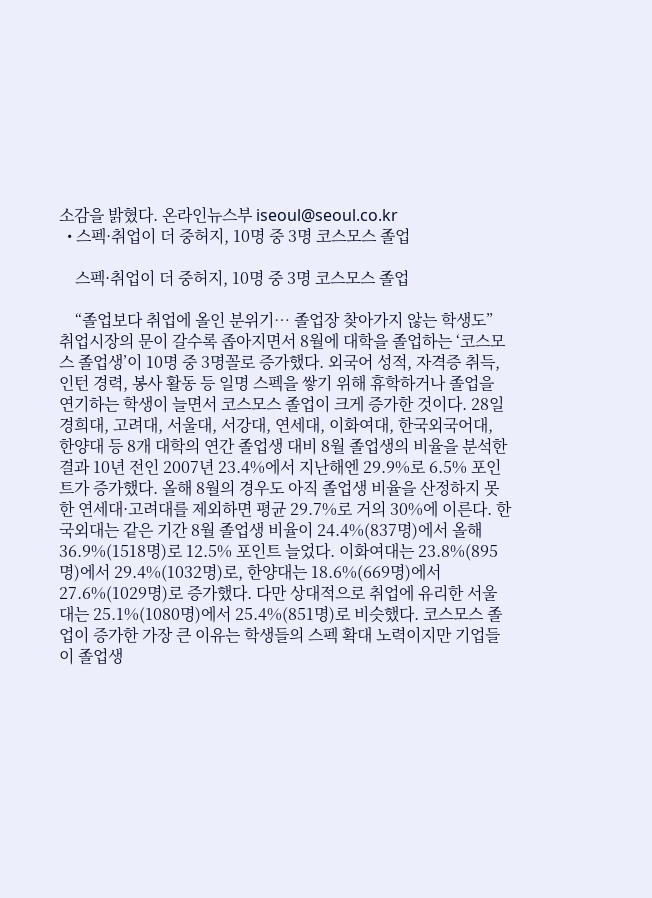소감을 밝혔다. 온라인뉴스부 iseoul@seoul.co.kr
  • 스펙·취업이 더 중허지, 10명 중 3명 코스모스 졸업

    스펙·취업이 더 중허지, 10명 중 3명 코스모스 졸업

    “졸업보다 취업에 올인 분위기… 졸업장 찾아가지 않는 학생도” 취업시장의 문이 갈수록 좁아지면서 8월에 대학을 졸업하는 ‘코스모스 졸업생’이 10명 중 3명꼴로 증가했다. 외국어 성적, 자격증 취득, 인턴 경력, 봉사 활동 등 일명 스펙을 쌓기 위해 휴학하거나 졸업을 연기하는 학생이 늘면서 코스모스 졸업이 크게 증가한 것이다. 28일 경희대, 고려대, 서울대, 서강대, 연세대, 이화여대, 한국외국어대, 한양대 등 8개 대학의 연간 졸업생 대비 8월 졸업생의 비율을 분석한 결과 10년 전인 2007년 23.4%에서 지난해엔 29.9%로 6.5% 포인트가 증가했다. 올해 8월의 경우도 아직 졸업생 비율을 산정하지 못한 연세대·고려대를 제외하면 평균 29.7%로 거의 30%에 이른다. 한국외대는 같은 기간 8월 졸업생 비율이 24.4%(837명)에서 올해 36.9%(1518명)로 12.5% 포인트 늘었다. 이화여대는 23.8%(895명)에서 29.4%(1032명)로, 한양대는 18.6%(669명)에서 27.6%(1029명)로 증가했다. 다만 상대적으로 취업에 유리한 서울대는 25.1%(1080명)에서 25.4%(851명)로 비슷했다. 코스모스 졸업이 증가한 가장 큰 이유는 학생들의 스펙 확대 노력이지만 기업들이 졸업생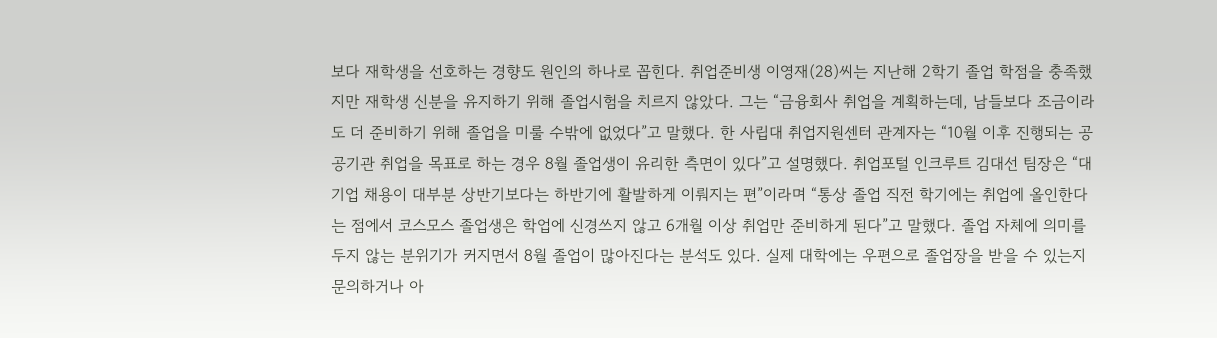보다 재학생을 선호하는 경향도 원인의 하나로 꼽힌다. 취업준비생 이영재(28)씨는 지난해 2학기 졸업 학점을 충족했지만 재학생 신분을 유지하기 위해 졸업시험을 치르지 않았다. 그는 “금융회사 취업을 계획하는데, 남들보다 조금이라도 더 준비하기 위해 졸업을 미룰 수밖에 없었다”고 말했다. 한 사립대 취업지원센터 관계자는 “10월 이후 진행되는 공공기관 취업을 목표로 하는 경우 8월 졸업생이 유리한 측면이 있다”고 설명했다. 취업포털 인크루트 김대선 팀장은 “대기업 채용이 대부분 상반기보다는 하반기에 활발하게 이뤄지는 편”이라며 “통상 졸업 직전 학기에는 취업에 올인한다는 점에서 코스모스 졸업생은 학업에 신경쓰지 않고 6개월 이상 취업만 준비하게 된다”고 말했다. 졸업 자체에 의미를 두지 않는 분위기가 커지면서 8월 졸업이 많아진다는 분석도 있다. 실제 대학에는 우편으로 졸업장을 받을 수 있는지 문의하거나 아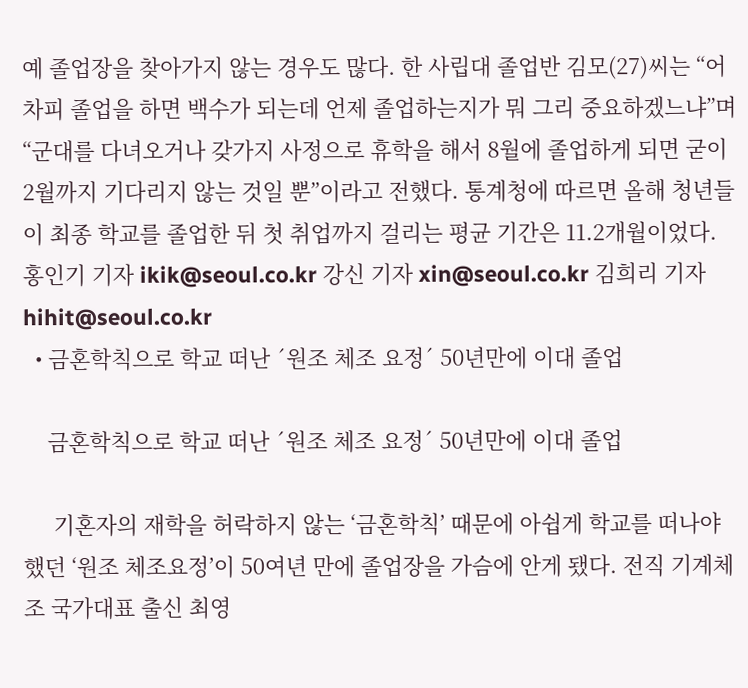예 졸업장을 찾아가지 않는 경우도 많다. 한 사립대 졸업반 김모(27)씨는 “어차피 졸업을 하면 백수가 되는데 언제 졸업하는지가 뭐 그리 중요하겠느냐”며 “군대를 다녀오거나 갖가지 사정으로 휴학을 해서 8월에 졸업하게 되면 굳이 2월까지 기다리지 않는 것일 뿐”이라고 전했다. 통계청에 따르면 올해 청년들이 최종 학교를 졸업한 뒤 첫 취업까지 걸리는 평균 기간은 11.2개월이었다. 홍인기 기자 ikik@seoul.co.kr 강신 기자 xin@seoul.co.kr 김희리 기자 hihit@seoul.co.kr
  • 금혼학칙으로 학교 떠난 ´원조 체조 요정´ 50년만에 이대 졸업

    금혼학칙으로 학교 떠난 ´원조 체조 요정´ 50년만에 이대 졸업

     기혼자의 재학을 허락하지 않는 ‘금혼학칙’ 때문에 아쉽게 학교를 떠나야 했던 ‘원조 체조요정’이 50여년 만에 졸업장을 가슴에 안게 됐다. 전직 기계체조 국가대표 출신 최영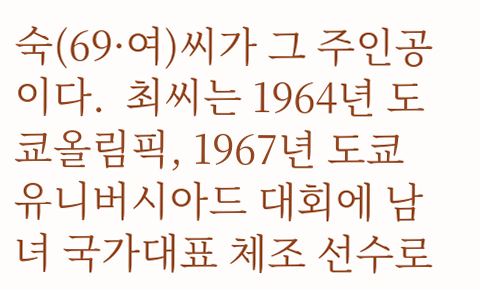숙(69·여)씨가 그 주인공이다.  최씨는 1964년 도쿄올림픽, 1967년 도쿄 유니버시아드 대회에 남녀 국가대표 체조 선수로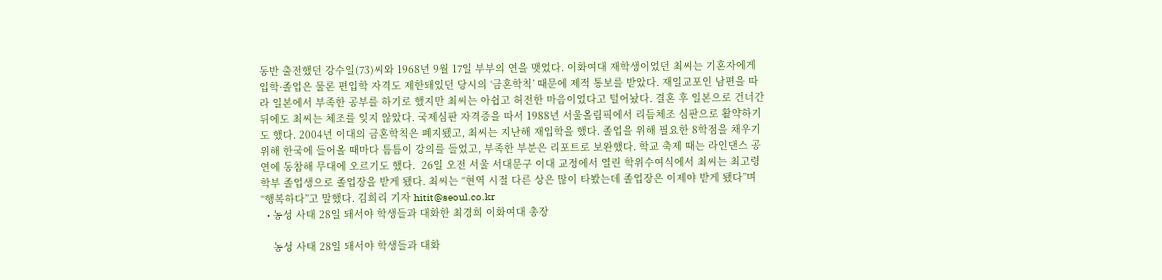동반 출전했던 강수일(73)씨와 1968년 9월 17일 부부의 연을 맺었다. 이화여대 재학생이었던 최씨는 기혼자에게 입학·졸업은 물론 편입학 자격도 제한돼있던 당시의 ‘금혼학칙’ 때문에 제적 통보를 받았다. 재일교포인 남편을 따라 일본에서 부족한 공부를 하기로 했지만 최씨는 아쉽고 허전한 마음이었다고 털어놨다. 결혼 후 일본으로 건너간 뒤에도 최씨는 체조를 잊지 않았다. 국제심판 자격증을 따서 1988년 서울올림픽에서 리듬체조 심판으로 활약하기도 했다. 2004년 이대의 금혼학칙은 폐지됐고, 최씨는 지난해 재입학을 했다. 졸업을 위해 필요한 8학점을 채우기 위해 한국에 들어올 때마다 틈틈이 강의를 들었고, 부족한 부분은 리포트로 보완했다. 학교 축제 때는 라인댄스 공연에 동참해 무대에 오르기도 했다.  26일 오전 서울 서대문구 이대 교정에서 열린 학위수여식에서 최씨는 최고령 학부 졸업생으로 졸업장을 받게 됐다. 최씨는 “현역 시절 다른 상은 많이 타봤는데 졸업장은 이제야 받게 됐다”며 “행복하다”고 말했다. 김희리 기자 hitit@seoul.co.kr
  • 농성 사태 28일 돼서야 학생들과 대화한 최경희 이화여대 총장

    농성 사태 28일 돼서야 학생들과 대화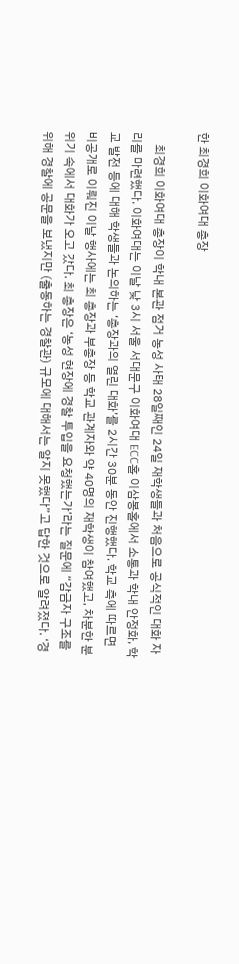한 최경희 이화여대 총장

    최경희 이화여대 총장이 학내 본관 점거 농성 사태 28일째인 24일 재학생들과 처음으로 공식적인 대화 자리를 마련했다. 이화여대는 이날 낮 3시 서울 서대문구 이화여대 ECC홀 이삼봉홀에서 소통과 학내 안정화, 학교 발전 등에 대해 학생들과 논의하는 ‘총장과의 열린 대화’를 2시간 30분 동안 진행했다. 학교 측에 따르면 비공개로 이뤄진 이날 행사에는 최 총장과 부총장 등 학교 관계자와 약 40명의 재학생이 참여했고, 차분한 분위기 속에서 대화가 오고 갔다. 최 총장은 ‘농성 현장에 경찰 투입을 요청했는가’라는 질문에 “감금자 구조를 위해 경찰에 공문을 보냈지만 (출동하는 경찰관) 규모에 대해서는 알지 못했다”고 답한 것으로 알려졌다. ‘경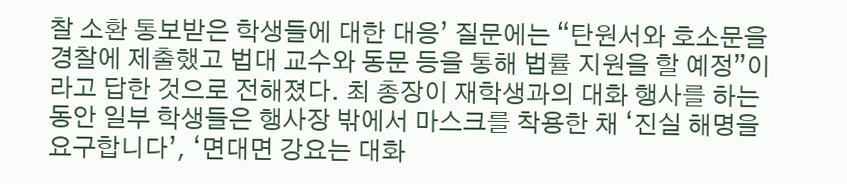찰 소환 통보받은 학생들에 대한 대응’ 질문에는 “탄원서와 호소문을 경찰에 제출했고 법대 교수와 동문 등을 통해 법률 지원을 할 예정”이라고 답한 것으로 전해졌다. 최 총장이 재학생과의 대화 행사를 하는 동안 일부 학생들은 행사장 밖에서 마스크를 착용한 채 ‘진실 해명을 요구합니다’, ‘면대면 강요는 대화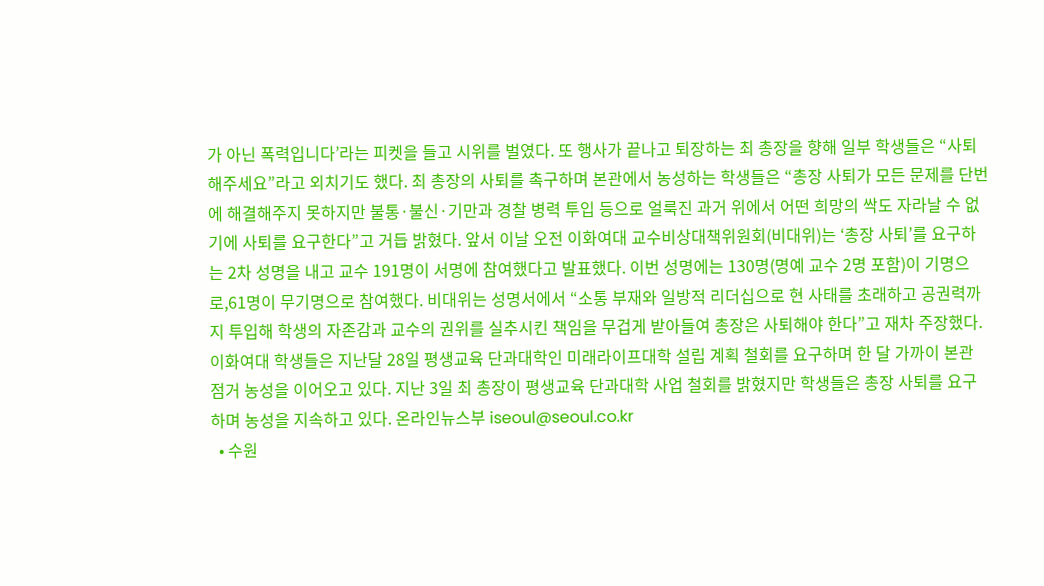가 아닌 폭력입니다’라는 피켓을 들고 시위를 벌였다. 또 행사가 끝나고 퇴장하는 최 총장을 향해 일부 학생들은 “사퇴해주세요”라고 외치기도 했다. 최 총장의 사퇴를 촉구하며 본관에서 농성하는 학생들은 “총장 사퇴가 모든 문제를 단번에 해결해주지 못하지만 불통·불신·기만과 경찰 병력 투입 등으로 얼룩진 과거 위에서 어떤 희망의 싹도 자라날 수 없기에 사퇴를 요구한다”고 거듭 밝혔다. 앞서 이날 오전 이화여대 교수비상대책위원회(비대위)는 ‘총장 사퇴’를 요구하는 2차 성명을 내고 교수 191명이 서명에 참여했다고 발표했다. 이번 성명에는 130명(명예 교수 2명 포함)이 기명으로,61명이 무기명으로 참여했다. 비대위는 성명서에서 “소통 부재와 일방적 리더십으로 현 사태를 초래하고 공권력까지 투입해 학생의 자존감과 교수의 권위를 실추시킨 책임을 무겁게 받아들여 총장은 사퇴해야 한다”고 재차 주장했다. 이화여대 학생들은 지난달 28일 평생교육 단과대학인 미래라이프대학 설립 계획 철회를 요구하며 한 달 가까이 본관 점거 농성을 이어오고 있다. 지난 3일 최 총장이 평생교육 단과대학 사업 철회를 밝혔지만 학생들은 총장 사퇴를 요구하며 농성을 지속하고 있다. 온라인뉴스부 iseoul@seoul.co.kr
  • 수원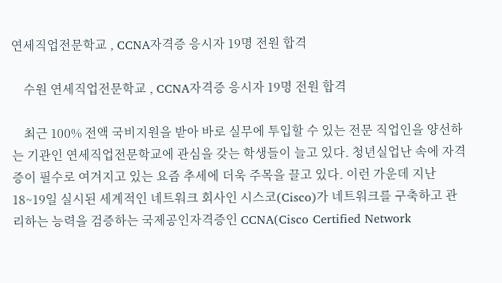연세직업전문학교 , CCNA자격증 응시자 19명 전원 합격

    수원 연세직업전문학교 , CCNA자격증 응시자 19명 전원 합격

    최근 100% 전액 국비지원을 받아 바로 실무에 투입할 수 있는 전문 직업인을 양선하는 기관인 연세직업전문학교에 관심을 갖는 학생들이 늘고 있다. 청년실업난 속에 자격증이 필수로 여겨지고 있는 요즘 추세에 더욱 주목을 끌고 있다. 이런 가운데 지난 18~19일 실시된 세계적인 네트워크 회사인 시스코(Cisco)가 네트워크를 구축하고 관리하는 능력을 검증하는 국제공인자격증인 CCNA(Cisco Certified Network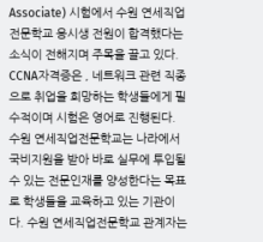Associate) 시험에서 수원 연세직업전문학교 응시생 전원이 합격했다는 소식이 전해지며 주목을 끌고 있다. CCNA자격증은 , 네트워크 관련 직종으로 취업을 희망하는 학생들에게 필수적이며 시험은 영어로 진행된다. 수원 연세직업전문학교는 나라에서 국비지원을 받아 바로 실무에 투입될 수 있는 전문인재를 양성한다는 목표로 학생들을 교육하고 있는 기관이다. 수원 연세직업전문학교 관계자는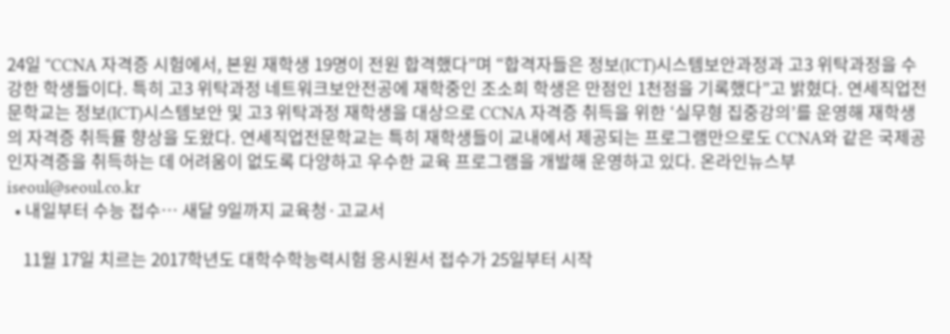24일 “CCNA 자격증 시험에서, 본원 재학생 19명이 전원 합격했다”며 “합격자들은 정보(ICT)시스템보안과정과 고3 위탁과정을 수강한 학생들이다. 특히 고3 위탁과정 네트워크보안전공에 재학중인 조소희 학생은 만점인 1천점을 기록했다”고 밝혔다. 연세직업전문학교는 정보(ICT)시스템보안 및 고3 위탁과정 재학생을 대상으로 CCNA 자격증 취득을 위한 ‘실무형 집중강의’를 운영해 재학생의 자격증 취득률 향상을 도왔다. 연세직업전문학교는 특히 재학생들이 교내에서 제공되는 프로그램만으로도 CCNA와 같은 국제공인자격증을 취득하는 데 어려움이 없도록 다양하고 우수한 교육 프로그램을 개발해 운영하고 있다. 온라인뉴스부 iseoul@seoul.co.kr
  • 내일부터 수능 접수… 새달 9일까지 교육청·고교서

    11월 17일 치르는 2017학년도 대학수학능력시험 응시원서 접수가 25일부터 시작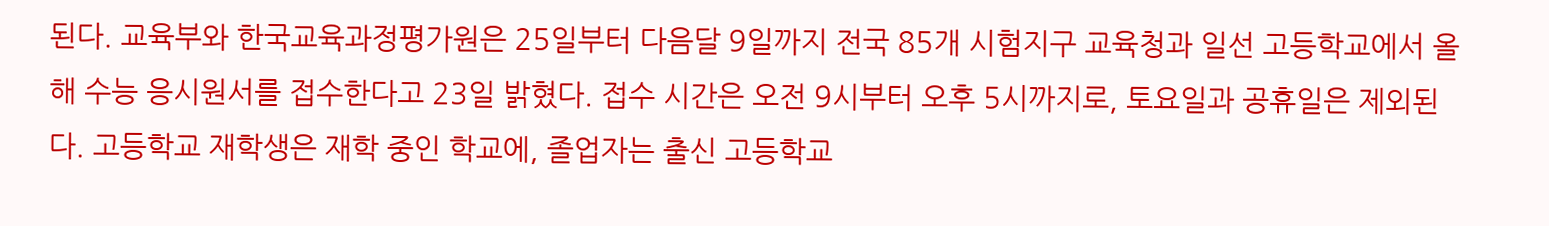된다. 교육부와 한국교육과정평가원은 25일부터 다음달 9일까지 전국 85개 시험지구 교육청과 일선 고등학교에서 올해 수능 응시원서를 접수한다고 23일 밝혔다. 접수 시간은 오전 9시부터 오후 5시까지로, 토요일과 공휴일은 제외된다. 고등학교 재학생은 재학 중인 학교에, 졸업자는 출신 고등학교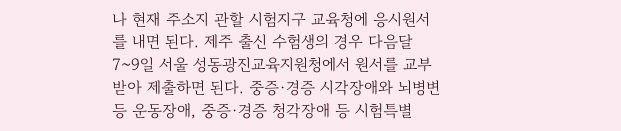나 현재 주소지 관할 시험지구 교육청에 응시원서를 내면 된다. 제주 출신 수험생의 경우 다음달 7~9일 서울 성동광진교육지원청에서 원서를 교부받아 제출하면 된다. 중증·경증 시각장애와 뇌병변 등 운동장애, 중증·경증 청각장애 등 시험특별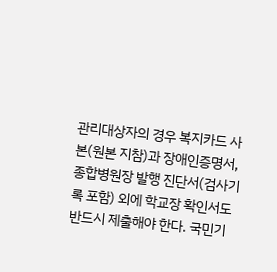관리대상자의 경우 복지카드 사본(원본 지참)과 장애인증명서, 종합병원장 발행 진단서(검사기록 포함) 외에 학교장 확인서도 반드시 제출해야 한다. 국민기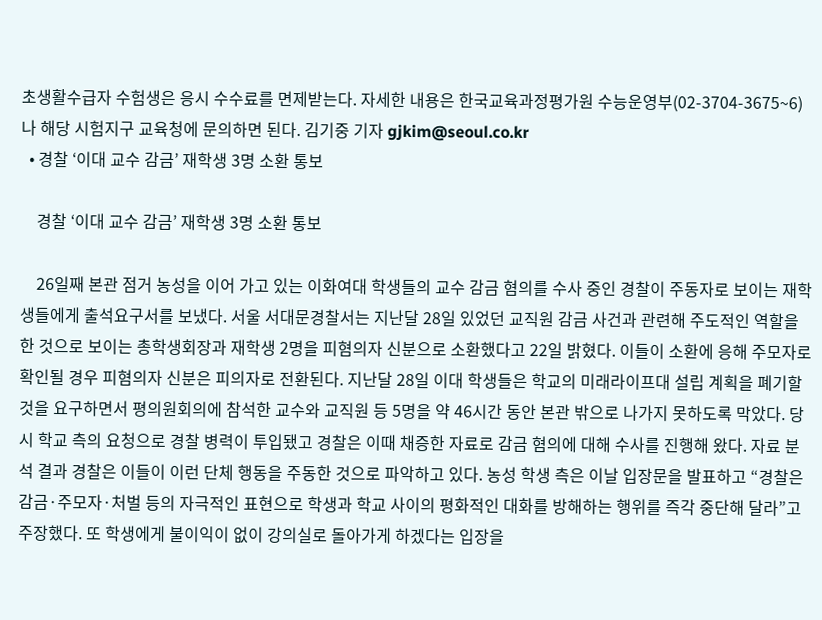초생활수급자 수험생은 응시 수수료를 면제받는다. 자세한 내용은 한국교육과정평가원 수능운영부(02-3704-3675~6)나 해당 시험지구 교육청에 문의하면 된다. 김기중 기자 gjkim@seoul.co.kr
  • 경찰 ‘이대 교수 감금’ 재학생 3명 소환 통보

    경찰 ‘이대 교수 감금’ 재학생 3명 소환 통보

    26일째 본관 점거 농성을 이어 가고 있는 이화여대 학생들의 교수 감금 혐의를 수사 중인 경찰이 주동자로 보이는 재학생들에게 출석요구서를 보냈다. 서울 서대문경찰서는 지난달 28일 있었던 교직원 감금 사건과 관련해 주도적인 역할을 한 것으로 보이는 총학생회장과 재학생 2명을 피혐의자 신분으로 소환했다고 22일 밝혔다. 이들이 소환에 응해 주모자로 확인될 경우 피혐의자 신분은 피의자로 전환된다. 지난달 28일 이대 학생들은 학교의 미래라이프대 설립 계획을 폐기할 것을 요구하면서 평의원회의에 참석한 교수와 교직원 등 5명을 약 46시간 동안 본관 밖으로 나가지 못하도록 막았다. 당시 학교 측의 요청으로 경찰 병력이 투입됐고 경찰은 이때 채증한 자료로 감금 혐의에 대해 수사를 진행해 왔다. 자료 분석 결과 경찰은 이들이 이런 단체 행동을 주동한 것으로 파악하고 있다. 농성 학생 측은 이날 입장문을 발표하고 “경찰은 감금·주모자·처벌 등의 자극적인 표현으로 학생과 학교 사이의 평화적인 대화를 방해하는 행위를 즉각 중단해 달라”고 주장했다. 또 학생에게 불이익이 없이 강의실로 돌아가게 하겠다는 입장을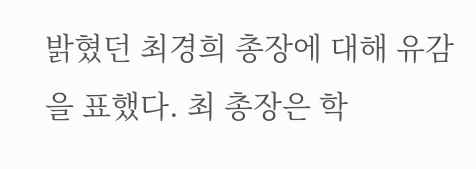밝혔던 최경희 총장에 대해 유감을 표했다. 최 총장은 학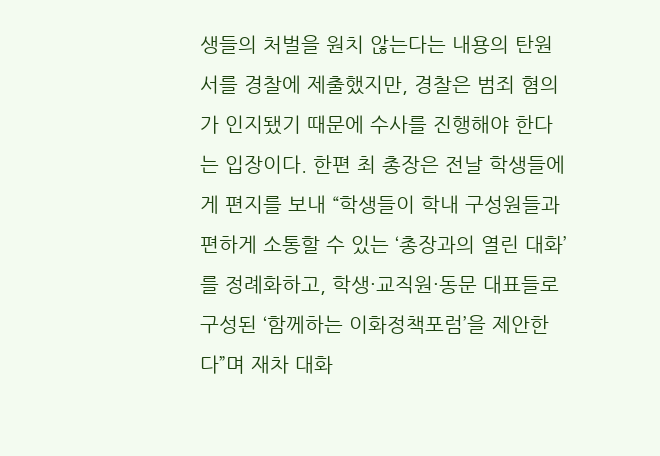생들의 처벌을 원치 않는다는 내용의 탄원서를 경찰에 제출했지만, 경찰은 범죄 혐의가 인지됐기 때문에 수사를 진행해야 한다는 입장이다. 한편 최 총장은 전날 학생들에게 편지를 보내 “학생들이 학내 구성원들과 편하게 소통할 수 있는 ‘총장과의 열린 대화’를 정례화하고, 학생·교직원·동문 대표들로 구성된 ‘함께하는 이화정책포럼’을 제안한다”며 재차 대화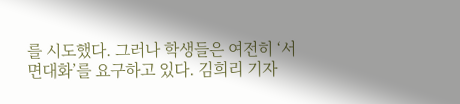를 시도했다. 그러나 학생들은 여전히 ‘서면대화’를 요구하고 있다. 김희리 기자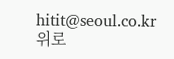hitit@seoul.co.kr
위로